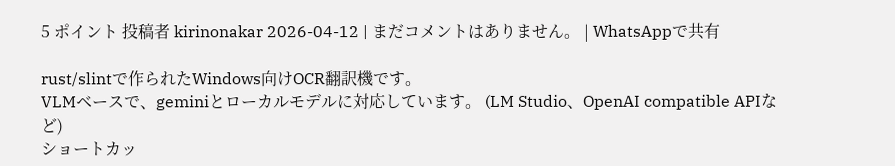5 ポイント 投稿者 kirinonakar 2026-04-12 | まだコメントはありません。 | WhatsAppで共有

rust/slintで作られたWindows向けOCR翻訳機です。
VLMベースで、geminiとローカルモデルに対応しています。 (LM Studio、OpenAI compatible APIなど)
ショートカッ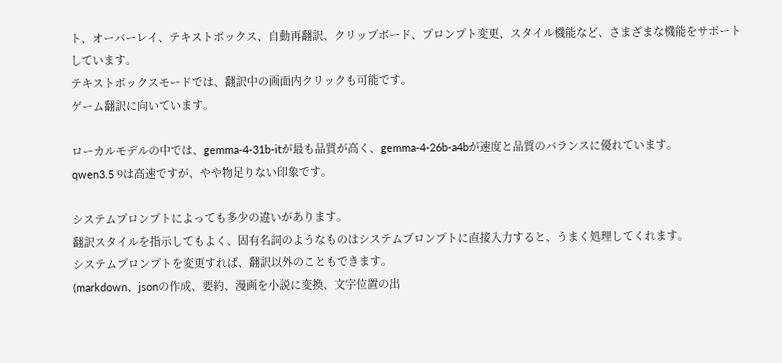ト、オーバーレイ、テキストボックス、自動再翻訳、クリップボード、プロンプト変更、スタイル機能など、さまざまな機能をサポートしています。
テキストボックスモードでは、翻訳中の画面内クリックも可能です。
ゲーム翻訳に向いています。

ローカルモデルの中では、gemma-4-31b-itが最も品質が高く、gemma-4-26b-a4bが速度と品質のバランスに優れています。
qwen3.5 9は高速ですが、やや物足りない印象です。

システムプロンプトによっても多少の違いがあります。
翻訳スタイルを指示してもよく、固有名詞のようなものはシステムプロンプトに直接入力すると、うまく処理してくれます。
システムプロンプトを変更すれば、翻訳以外のこともできます。
(markdown、jsonの作成、要約、漫画を小説に変換、文字位置の出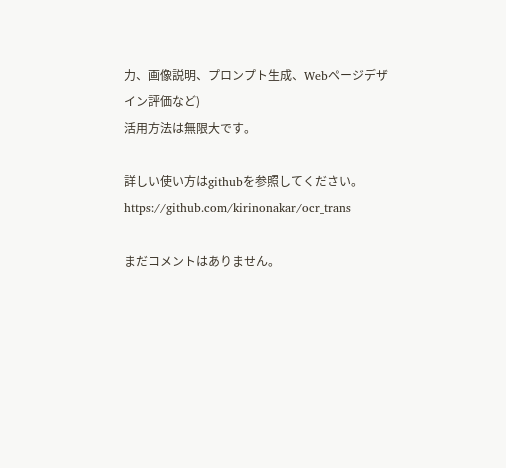力、画像説明、プロンプト生成、Webページデザイン評価など)
活用方法は無限大です。

詳しい使い方はgithubを参照してください。
https://github.com/kirinonakar/ocr_trans

まだコメントはありません。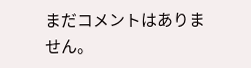まだコメントはありません。